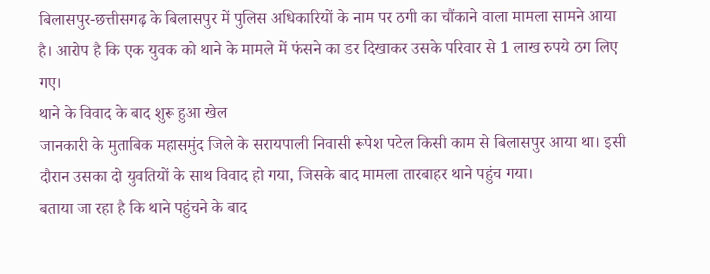बिलासपुर-छत्तीसगढ़ के बिलासपुर में पुलिस अधिकारियों के नाम पर ठगी का चौंकाने वाला मामला सामने आया है। आरोप है कि एक युवक को थाने के मामले में फंसने का डर दिखाकर उसके परिवार से 1 लाख रुपये ठग लिए गए।
थाने के विवाद के बाद शुरू हुआ खेल
जानकारी के मुताबिक महासमुंद जिले के सरायपाली निवासी रूपेश पटेल किसी काम से बिलासपुर आया था। इसी दौरान उसका दो युवतियों के साथ विवाद हो गया, जिसके बाद मामला तारबाहर थाने पहुंच गया।
बताया जा रहा है कि थाने पहुंचने के बाद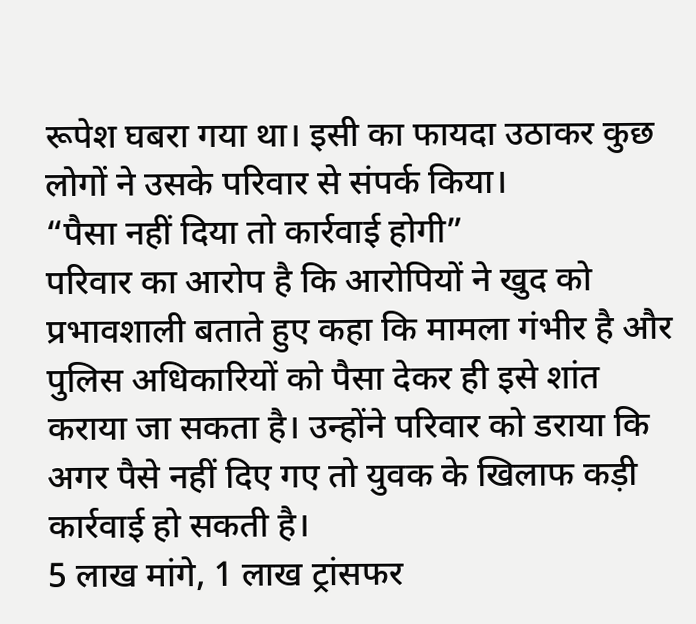रूपेश घबरा गया था। इसी का फायदा उठाकर कुछ लोगों ने उसके परिवार से संपर्क किया।
“पैसा नहीं दिया तो कार्रवाई होगी”
परिवार का आरोप है कि आरोपियों ने खुद को प्रभावशाली बताते हुए कहा कि मामला गंभीर है और पुलिस अधिकारियों को पैसा देकर ही इसे शांत कराया जा सकता है। उन्होंने परिवार को डराया कि अगर पैसे नहीं दिए गए तो युवक के खिलाफ कड़ी कार्रवाई हो सकती है।
5 लाख मांगे, 1 लाख ट्रांसफर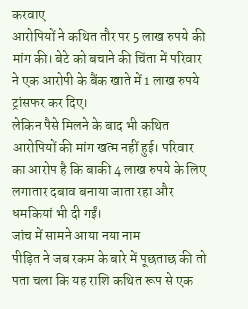करवाए
आरोपियों ने कथित तौर पर 5 लाख रुपये की मांग की। बेटे को बचाने की चिंता में परिवार ने एक आरोपी के बैंक खाते में 1 लाख रुपये ट्रांसफर कर दिए।
लेकिन पैसे मिलने के बाद भी कथित आरोपियों की मांग खत्म नहीं हुई। परिवार का आरोप है कि बाकी 4 लाख रुपये के लिए लगातार दबाव बनाया जाता रहा और धमकियां भी दी गईं।
जांच में सामने आया नया नाम
पीड़ित ने जब रकम के बारे में पूछताछ की तो पता चला कि यह राशि कथित रूप से एक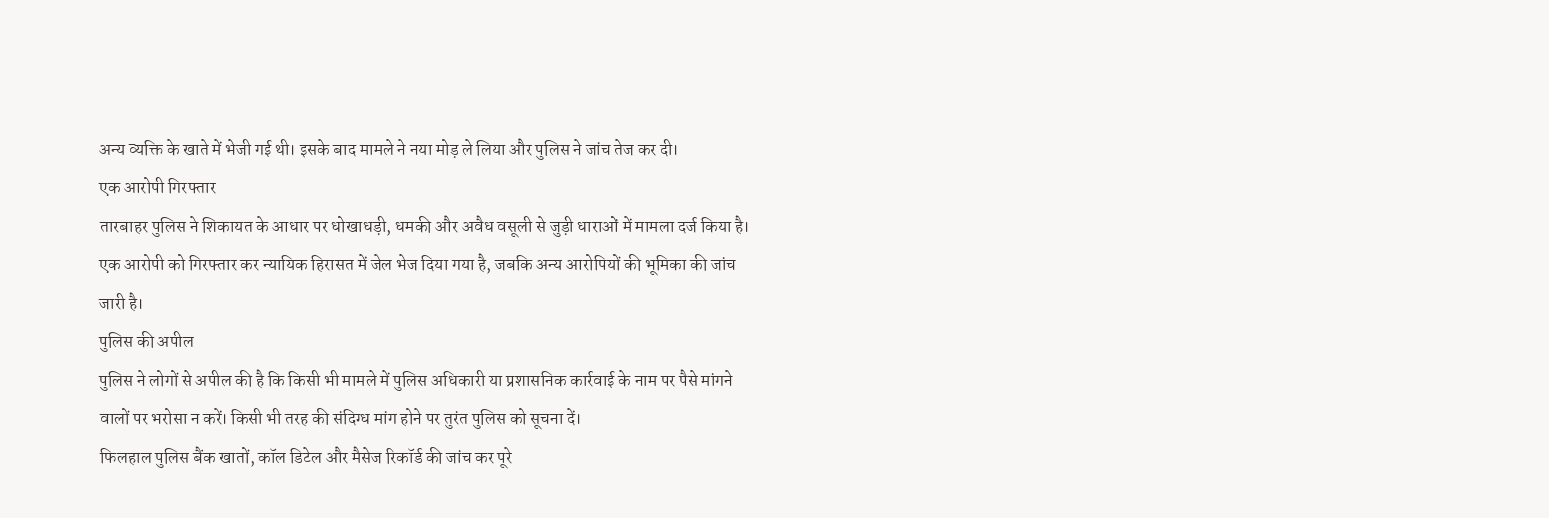अन्य व्यक्ति के खाते में भेजी गई थी। इसके बाद मामले ने नया मोड़ ले लिया और पुलिस ने जांच तेज कर दी।
एक आरोपी गिरफ्तार
तारबाहर पुलिस ने शिकायत के आधार पर धोखाधड़ी, धमकी और अवैध वसूली से जुड़ी धाराओं में मामला दर्ज किया है। एक आरोपी को गिरफ्तार कर न्यायिक हिरासत में जेल भेज दिया गया है, जबकि अन्य आरोपियों की भूमिका की जांच जारी है।
पुलिस की अपील
पुलिस ने लोगों से अपील की है कि किसी भी मामले में पुलिस अधिकारी या प्रशासनिक कार्रवाई के नाम पर पैसे मांगने वालों पर भरोसा न करें। किसी भी तरह की संदिग्ध मांग होने पर तुरंत पुलिस को सूचना दें।
फिलहाल पुलिस बैंक खातों, कॉल डिटेल और मैसेज रिकॉर्ड की जांच कर पूरे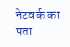नेटवर्क का पता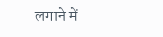लगाने में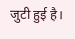जुटी हुई है।